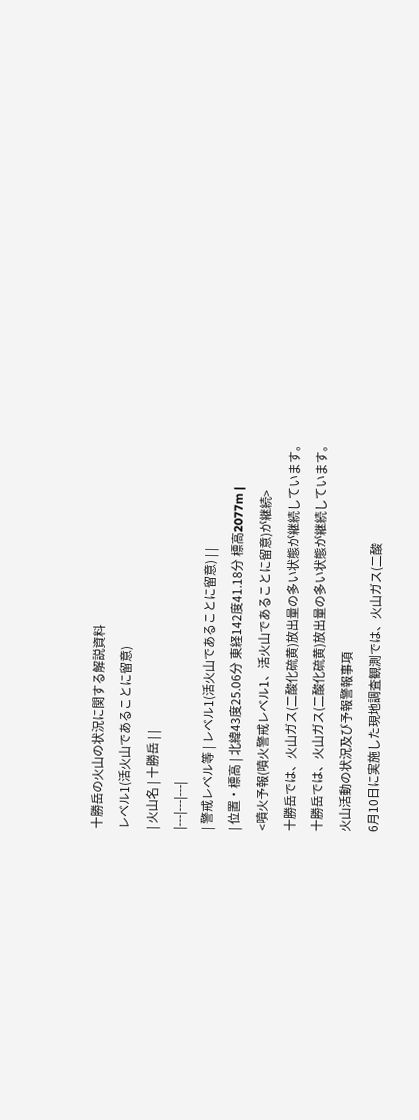十勝岳の火山の状況に関する解説資料
レベル1(活火山であることに留意)
| 火山名 | 十勝岳 | |
|---|---|---|
| 警戒レベル等 | レベル1(活火山であることに留意) | |
| 位置・標高 | 北緯43度25.06分 東経142度41.18分 標高2077m |
<噴火予報(噴火警戒レベル1、活火山であることに留意)が継続>
十勝岳では、火山ガス(二酸化硫黄)放出量の多い状態が継続しています。
十勝岳では、火山ガス(二酸化硫黄)放出量の多い状態が継続しています。
火山活動の状況及び予報警報事項
6月10日に実施した現地調査観測では、火山ガス(二酸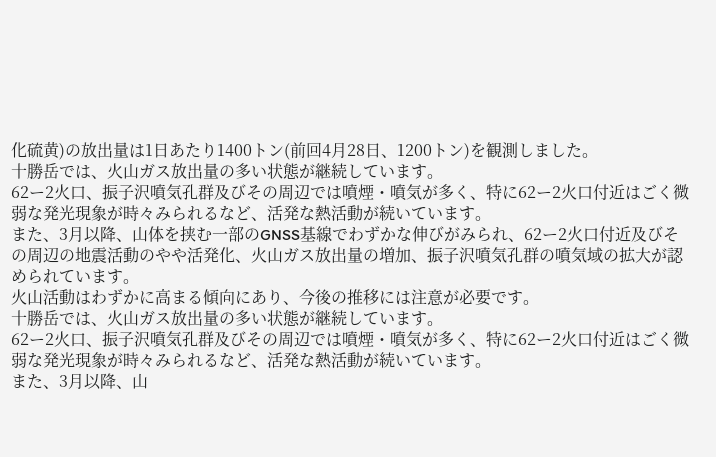化硫黄)の放出量は1日あたり1400トン(前回4月28日、1200トン)を観測しました。
十勝岳では、火山ガス放出量の多い状態が継続しています。
62ー2火口、振子沢噴気孔群及びその周辺では噴煙・噴気が多く、特に62ー2火口付近はごく微弱な発光現象が時々みられるなど、活発な熱活動が続いています。
また、3月以降、山体を挟む一部のGNSS基線でわずかな伸びがみられ、62ー2火口付近及びその周辺の地震活動のやや活発化、火山ガス放出量の増加、振子沢噴気孔群の噴気域の拡大が認められています。
火山活動はわずかに高まる傾向にあり、今後の推移には注意が必要です。
十勝岳では、火山ガス放出量の多い状態が継続しています。
62ー2火口、振子沢噴気孔群及びその周辺では噴煙・噴気が多く、特に62ー2火口付近はごく微弱な発光現象が時々みられるなど、活発な熱活動が続いています。
また、3月以降、山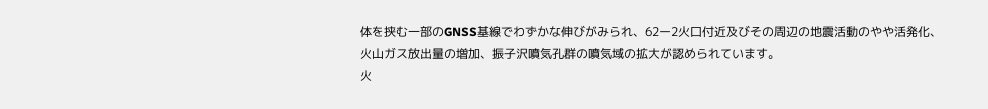体を挟む一部のGNSS基線でわずかな伸びがみられ、62ー2火口付近及びその周辺の地震活動のやや活発化、火山ガス放出量の増加、振子沢噴気孔群の噴気域の拡大が認められています。
火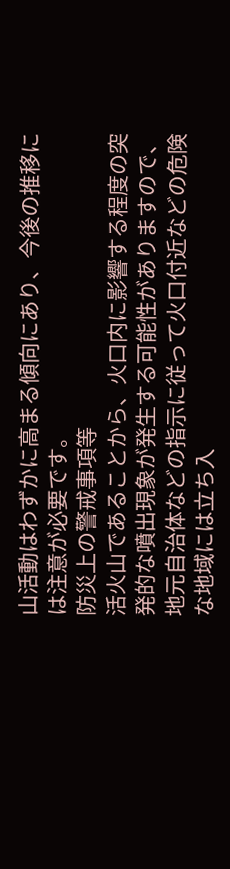山活動はわずかに高まる傾向にあり、今後の推移には注意が必要です。
防災上の警戒事項等
活火山であることから、火口内に影響する程度の突発的な噴出現象が発生する可能性がありますので、地元自治体などの指示に従って火口付近などの危険な地域には立ち入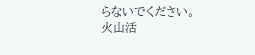らないでください。
火山活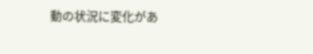動の状況に変化があ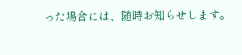った場合には、随時お知らせします。